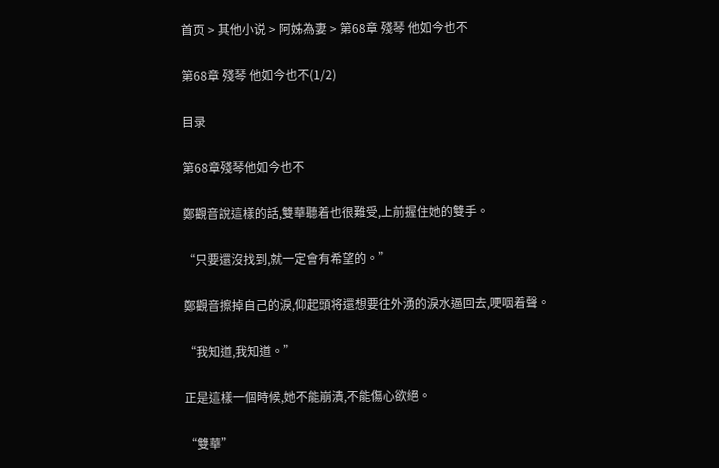首页 > 其他小说 > 阿姊為妻 > 第68章 殘琴 他如今也不

第68章 殘琴 他如今也不(1/2)

目录

第68章殘琴他如今也不

鄭觀音說這樣的話,雙華聽着也很難受,上前握住她的雙手。

“只要還沒找到,就一定會有希望的。”

鄭觀音擦掉自己的淚,仰起頭将還想要往外湧的淚水逼回去,哽咽着聲。

“我知道,我知道。”

正是這樣一個時候,她不能崩潰,不能傷心欲絕。

“雙華”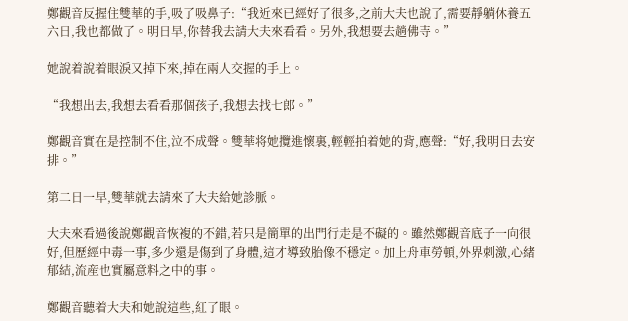鄭觀音反握住雙華的手,吸了吸鼻子:“我近來已經好了很多,之前大夫也說了,需要靜躺休養五六日,我也都做了。明日早,你替我去請大夫來看看。另外,我想要去趟佛寺。”

她說着說着眼淚又掉下來,掉在兩人交握的手上。

“我想出去,我想去看看那個孩子,我想去找七郎。”

鄭觀音實在是控制不住,泣不成聲。雙華将她攬進懷裏,輕輕拍着她的背,應聲:“好,我明日去安排。”

第二日一早,雙華就去請來了大夫給她診脈。

大夫來看過後說鄭觀音恢複的不錯,若只是簡單的出門行走是不礙的。雖然鄭觀音底子一向很好,但歷經中毒一事,多少還是傷到了身體,這才導致胎像不穩定。加上舟車勞頓,外界刺激,心緒郁結,流産也實屬意料之中的事。

鄭觀音聽着大夫和她說這些,紅了眼。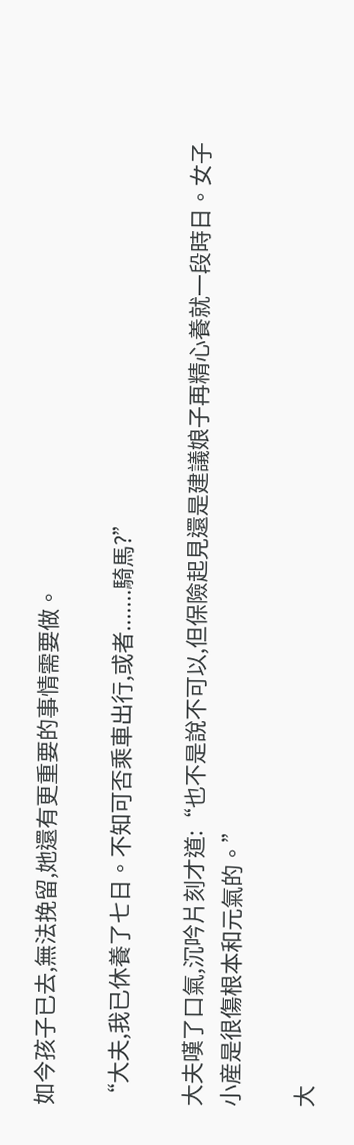如今孩子已去,無法挽留,她還有更重要的事情需要做。

“大夫,我已休養了七日。不知可否乘車出行,或者.......騎馬?”

大夫嘆了口氣,沉吟片刻才道:“也不是說不可以,但保險起見還是建議娘子再精心養就一段時日。女子小産是很傷根本和元氣的。”

大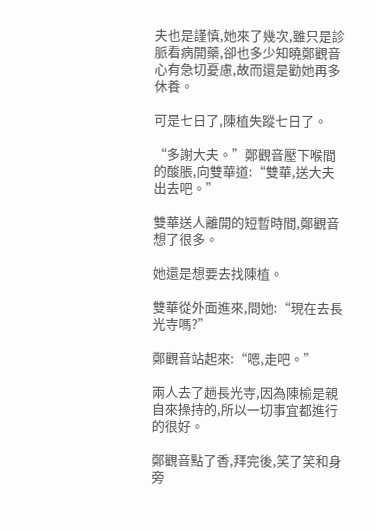夫也是謹慎,她來了幾次,雖只是診脈看病開藥,卻也多少知曉鄭觀音心有急切憂慮,故而還是勸她再多休養。

可是七日了,陳植失蹤七日了。

“多謝大夫。”鄭觀音壓下喉間的酸脹,向雙華道:“雙華,送大夫出去吧。”

雙華送人離開的短暫時間,鄭觀音想了很多。

她還是想要去找陳植。

雙華從外面進來,問她:“現在去長光寺嗎?”

鄭觀音站起來:“嗯,走吧。”

兩人去了趟長光寺,因為陳榆是親自來操持的,所以一切事宜都進行的很好。

鄭觀音點了香,拜完後,笑了笑和身旁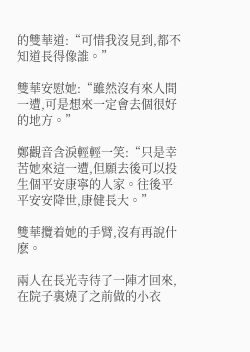的雙華道:“可惜我沒見到,都不知道長得像誰。”

雙華安慰她:“雖然沒有來人間一遭,可是想來一定會去個很好的地方。”

鄭觀音含淚輕輕一笑:“只是幸苦她來這一遭,但願去後可以投生個平安康寧的人家。往後平平安安降世,康健長大。”

雙華攬着她的手臂,沒有再說什麽。

兩人在長光寺待了一陣才回來,在院子裏燒了之前做的小衣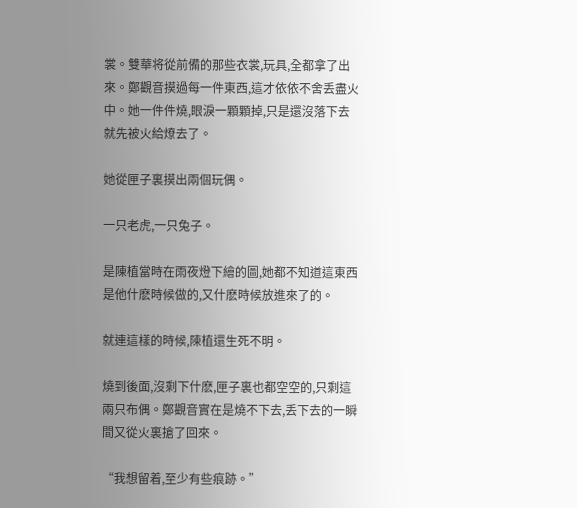裳。雙華将從前備的那些衣裳,玩具,全都拿了出來。鄭觀音摸過每一件東西,這才依依不舍丢盡火中。她一件件燒,眼淚一顆顆掉,只是還沒落下去就先被火給燎去了。

她從匣子裏摸出兩個玩偶。

一只老虎,一只兔子。

是陳植當時在雨夜燈下繪的圖,她都不知道這東西是他什麽時候做的,又什麽時候放進來了的。

就連這樣的時候,陳植還生死不明。

燒到後面,沒剩下什麽,匣子裏也都空空的,只剩這兩只布偶。鄭觀音實在是燒不下去,丢下去的一瞬間又從火裏搶了回來。

“我想留着,至少有些痕跡。”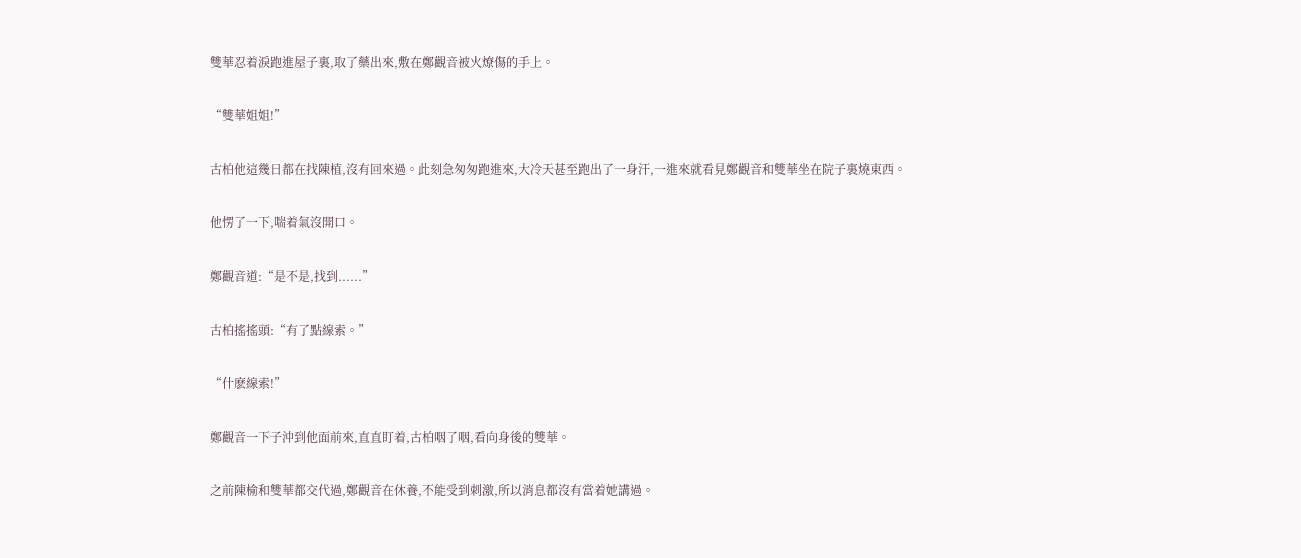雙華忍着淚跑進屋子裏,取了藥出來,敷在鄭觀音被火燎傷的手上。

“雙華姐姐!”

古柏他這幾日都在找陳植,沒有回來過。此刻急匆匆跑進來,大冷天甚至跑出了一身汗,一進來就看見鄭觀音和雙華坐在院子裏燒東西。

他愣了一下,喘着氣沒開口。

鄭觀音道:“是不是,找到......”

古柏搖搖頭:“有了點線索。”

“什麽線索!”

鄭觀音一下子沖到他面前來,直直盯着,古柏咽了咽,看向身後的雙華。

之前陳榆和雙華都交代過,鄭觀音在休養,不能受到刺激,所以消息都沒有當着她講過。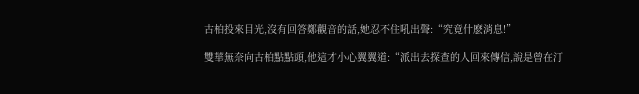古柏投來目光,沒有回答鄭觀音的話,她忍不住吼出聲:“究竟什麽消息!”

雙華無奈向古柏點點頭,他這才小心翼翼道:“派出去探查的人回來傳信,說是曾在汀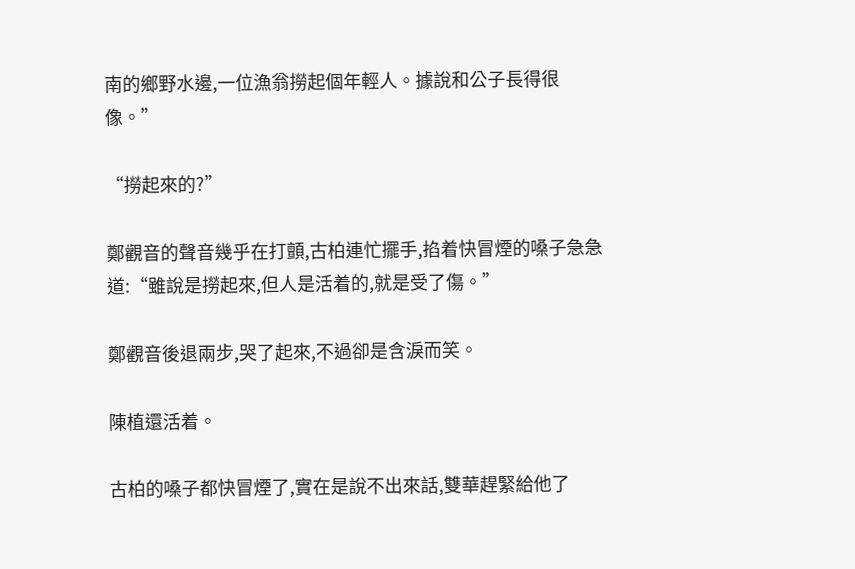南的鄉野水邊,一位漁翁撈起個年輕人。據說和公子長得很像。”

“撈起來的?”

鄭觀音的聲音幾乎在打顫,古柏連忙擺手,掐着快冒煙的嗓子急急道:“雖說是撈起來,但人是活着的,就是受了傷。”

鄭觀音後退兩步,哭了起來,不過卻是含淚而笑。

陳植還活着。

古柏的嗓子都快冒煙了,實在是說不出來話,雙華趕緊給他了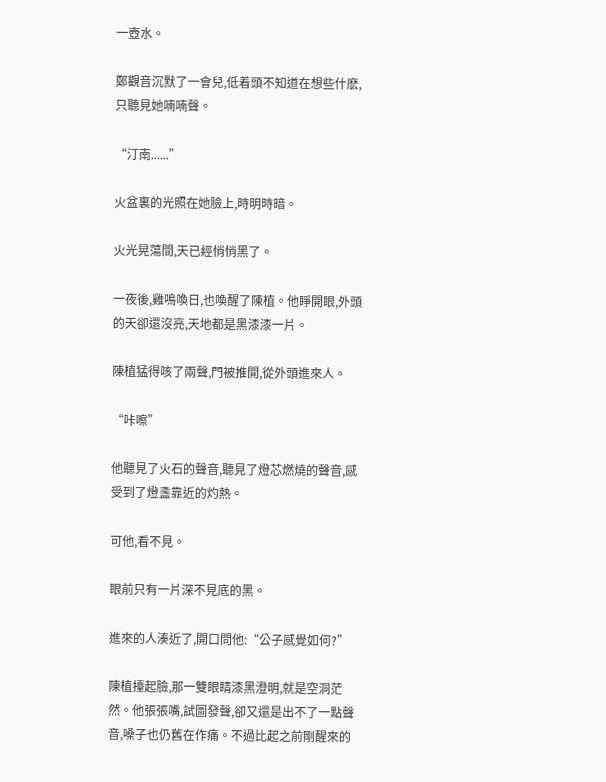一壺水。

鄭觀音沉默了一會兒,低着頭不知道在想些什麽,只聽見她喃喃聲。

“汀南......”

火盆裏的光照在她臉上,時明時暗。

火光晃蕩間,天已經悄悄黑了。

一夜後,雞鳴喚日,也喚醒了陳植。他睜開眼,外頭的天卻還沒亮,天地都是黑漆漆一片。

陳植猛得咳了兩聲,門被推開,從外頭進來人。

“咔嚓”

他聽見了火石的聲音,聽見了燈芯燃燒的聲音,感受到了燈盞靠近的灼熱。

可他,看不見。

眼前只有一片深不見底的黑。

進來的人湊近了,開口問他:“公子感覺如何?”

陳植擡起臉,那一雙眼睛漆黑澄明,就是空洞茫然。他張張嘴,試圖發聲,卻又還是出不了一點聲音,嗓子也仍舊在作痛。不過比起之前剛醒來的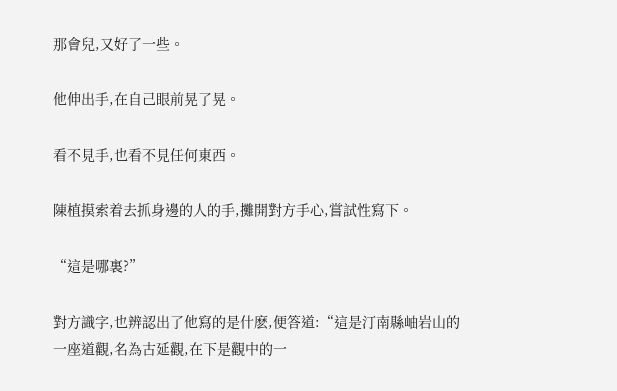那會兒,又好了一些。

他伸出手,在自己眼前晃了晃。

看不見手,也看不見任何東西。

陳植摸索着去抓身邊的人的手,攤開對方手心,嘗試性寫下。

“這是哪裏?”

對方識字,也辨認出了他寫的是什麽,便答道:“這是汀南縣岫岩山的一座道觀,名為古延觀,在下是觀中的一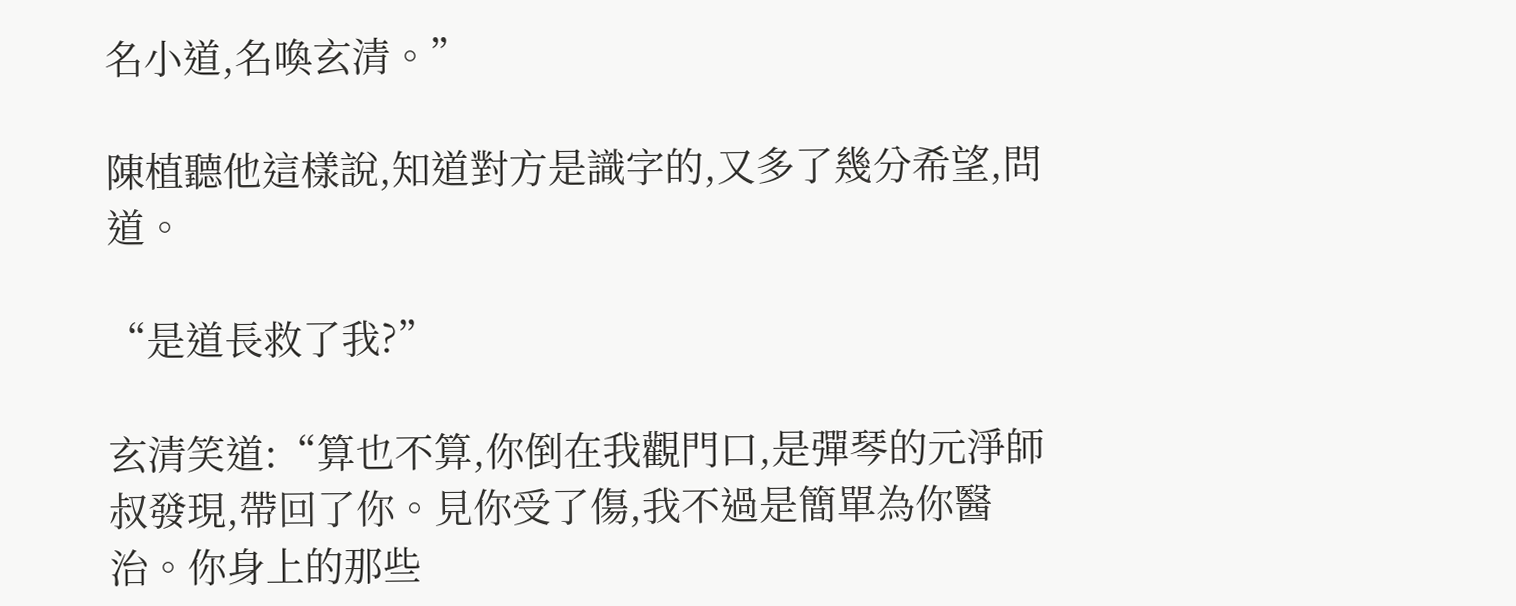名小道,名喚玄清。”

陳植聽他這樣說,知道對方是識字的,又多了幾分希望,問道。

“是道長救了我?”

玄清笑道:“算也不算,你倒在我觀門口,是彈琴的元淨師叔發現,帶回了你。見你受了傷,我不過是簡單為你醫治。你身上的那些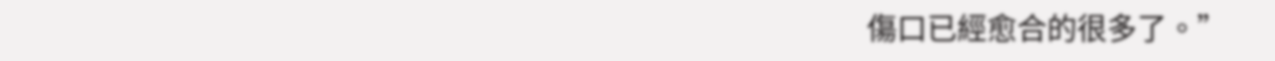傷口已經愈合的很多了。”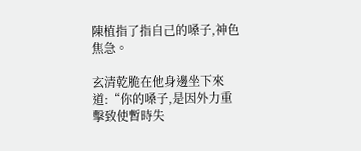陳植指了指自己的嗓子,神色焦急。

玄清乾脆在他身邊坐下來道:“你的嗓子,是因外力重擊致使暫時失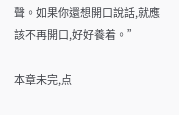聲。如果你還想開口說話,就應該不再開口,好好養着。”

本章未完,点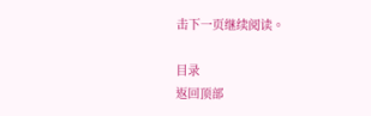击下一页继续阅读。

目录
返回顶部